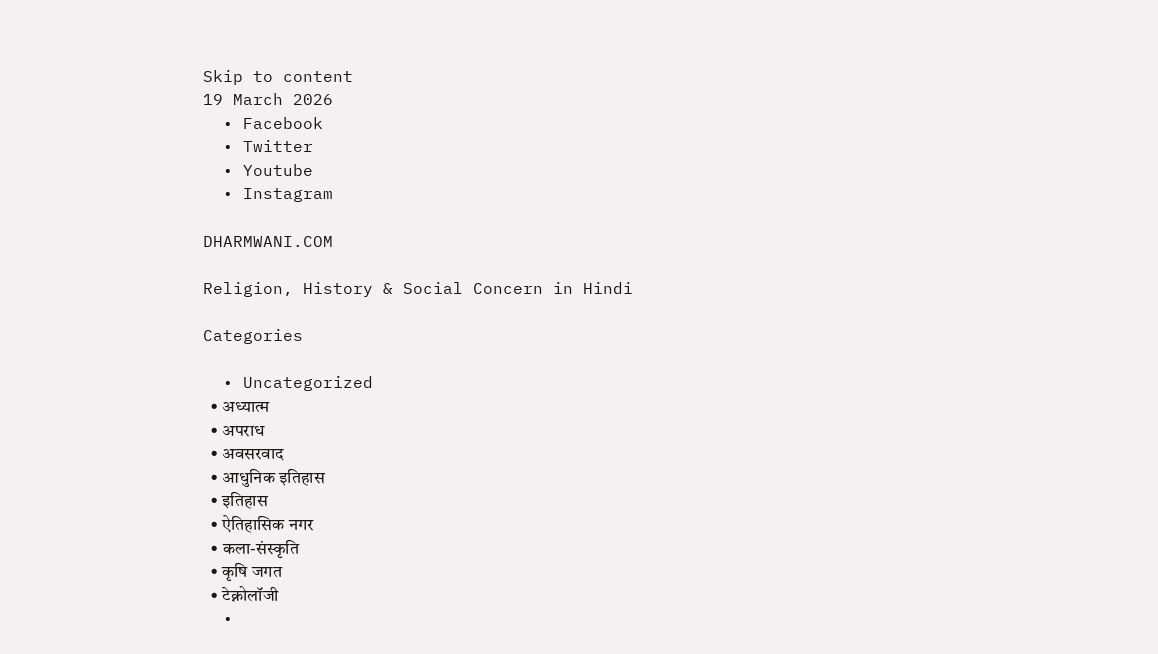Skip to content
19 March 2026
  • Facebook
  • Twitter
  • Youtube
  • Instagram

DHARMWANI.COM

Religion, History & Social Concern in Hindi

Categories

  • Uncategorized
  • अध्यात्म
  • अपराध
  • अवसरवाद
  • आधुनिक इतिहास
  • इतिहास
  • ऐतिहासिक नगर
  • कला-संस्कृति
  • कृषि जगत
  • टेक्नोलॉजी
  •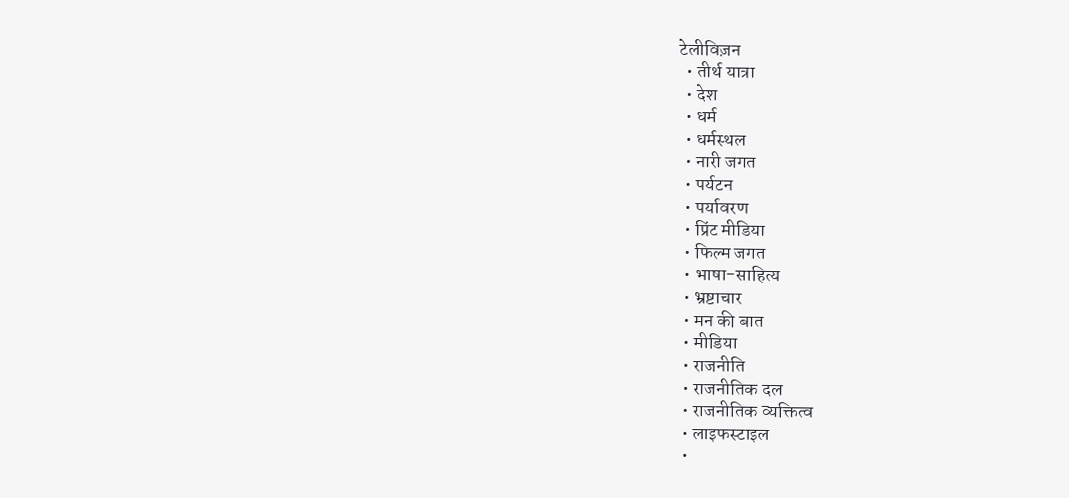टेलीविज़न
  • तीर्थ यात्रा
  • देश
  • धर्म
  • धर्मस्थल
  • नारी जगत
  • पर्यटन
  • पर्यावरण
  • प्रिंट मीडिया
  • फिल्म जगत
  • भाषा-साहित्य
  • भ्रष्टाचार
  • मन की बात
  • मीडिया
  • राजनीति
  • राजनीतिक दल
  • राजनीतिक व्यक्तित्व
  • लाइफस्टाइल
  •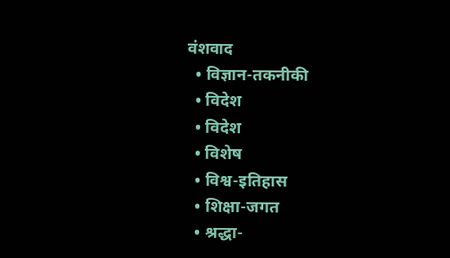वंशवाद
  • विज्ञान-तकनीकी
  • विदेश
  • विदेश
  • विशेष
  • विश्व-इतिहास
  • शिक्षा-जगत
  • श्रद्धा-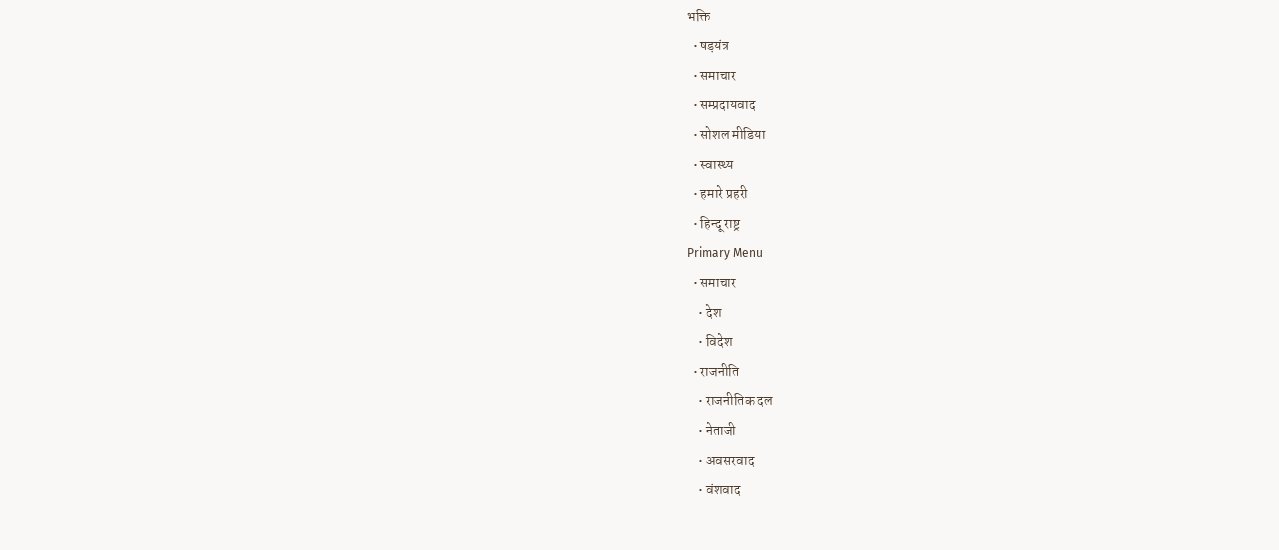भक्ति
  • षड़यंत्र
  • समाचार
  • सम्प्रदायवाद
  • सोशल मीडिया
  • स्वास्थ्य
  • हमारे प्रहरी
  • हिन्दू राष्ट्र
Primary Menu
  • समाचार
    • देश
    • विदेश
  • राजनीति
    • राजनीतिक दल
    • नेताजी
    • अवसरवाद
    • वंशवाद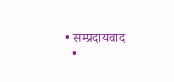• सम्प्रदायवाद
  •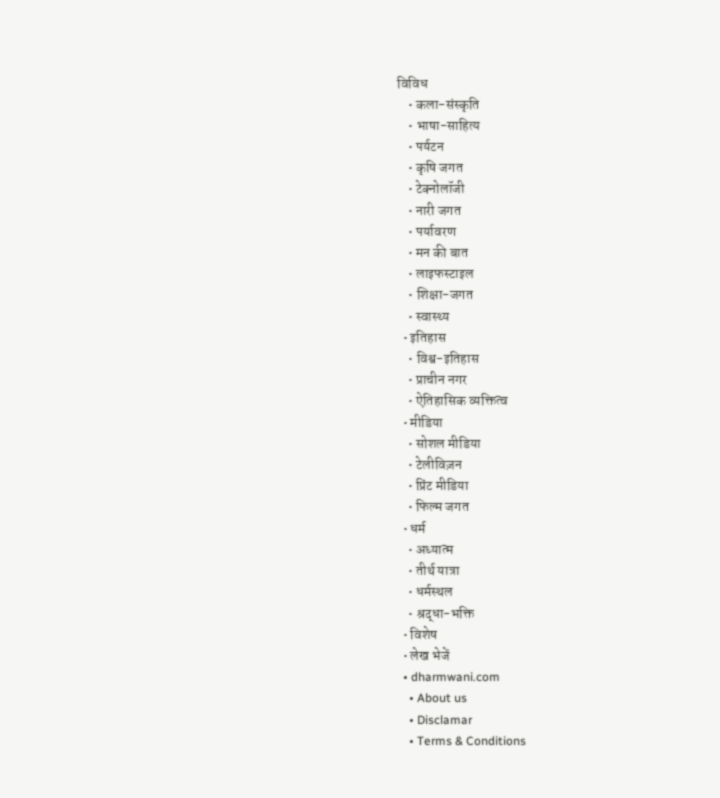विविध
    • कला-संस्कृति
    • भाषा-साहित्य
    • पर्यटन
    • कृषि जगत
    • टेक्नोलॉजी
    • नारी जगत
    • पर्यावरण
    • मन की बात
    • लाइफस्टाइल
    • शिक्षा-जगत
    • स्वास्थ्य
  • इतिहास
    • विश्व-इतिहास
    • प्राचीन नगर
    • ऐतिहासिक व्यक्तित्व
  • मीडिया
    • सोशल मीडिया
    • टेलीविज़न
    • प्रिंट मीडिया
    • फिल्म जगत
  • धर्म
    • अध्यात्म
    • तीर्थ यात्रा
    • धर्मस्थल
    • श्रद्धा-भक्ति
  • विशेष
  • लेख भेजें
  • dharmwani.com
    • About us
    • Disclamar
    • Terms & Conditions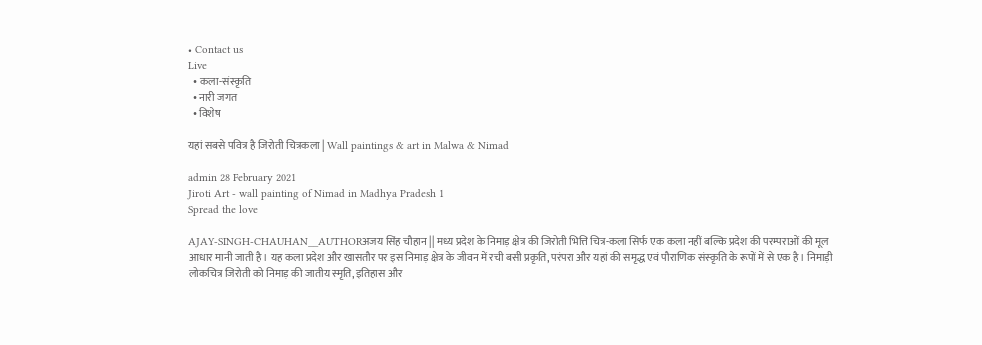• Contact us
Live
  • कला-संस्कृति
  • नारी जगत
  • विशेष

यहां सबसे पवित्र है जिरोती चित्रकला | Wall paintings & art in Malwa & Nimad

admin 28 February 2021
Jiroti Art - wall painting of Nimad in Madhya Pradesh 1
Spread the love

AJAY-SINGH-CHAUHAN__AUTHORअजय सिंह चौहान || मध्य प्रदेश के निमाड़ क्षेत्र की जिरोती भित्ति चित्र-कला सिर्फ एक कला नहीं बल्कि प्रदेश की परम्‍पराओं की मूल आधार मानी जाती है। यह कला प्रदेश और खासतौर पर इस निमाड़ क्षेत्र के जीवन में रची बसी प्रकृति, परंपरा और यहां की समृद्ध एवं पौराणिक संस्‍कृति के रूपों में से एक है। निमाड़ी लोकचित्र जिरोती को निमाड़ की जातीय स्‍मृति, इतिहास और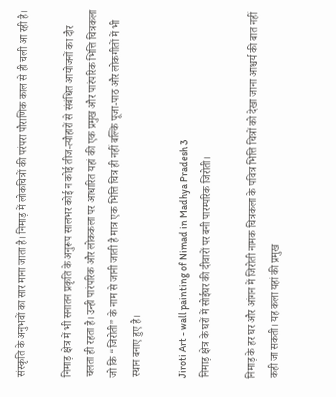संस्‍कृति के अनुभवों का सार माना जाता है। निमाड़ में लोकचित्रों की परंपरा पौराणिक काल से ही चली आ रही है।

निमाड़ क्षेत्र में भी सनातन प्रकृति के अनुरूप सालभर कोई न कोई तीज-त्‍यौहारों से संबंधित आयोजनों का दौर चलता ही रहता है। उन्ही पारंपरिक और लोककला पर आधारित यहां की एक प्रमुख और पारंपरिक भित्ति चित्रकला जो कि “जिरोती” के नाम से जानी जाती है मात्र एक भित्ति चित्र ही नहीं बल्कि पूजा-पाठ और लोकगीतों में भी स्थान बनाए हुए है।

Jiroti Art - wall painting of Nimad in Madhya Pradesh 3
निमाड़ क्षेत्र के घरों में सोईघर की दीवारों पर बनी पारम्परिक जिरोती।

निमाड़ के हर घर और आंगन में जिरोती नामक चित्रकला के पवित्र भित्ति चित्रों को देखा जाना आश्चर्य की बात नहीं कही जा सकती। यह कला यहां की प्रमुख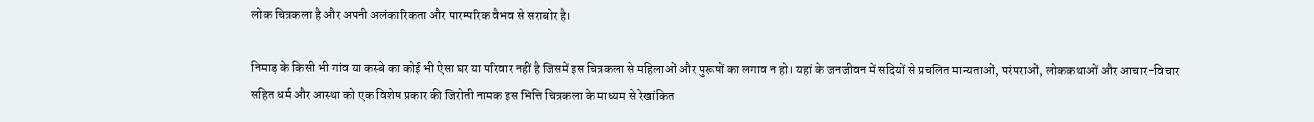लोक चित्रकला है और अपनी अलंकारिकता और पारम्‍परिक वैभव से सराबोर है।

निमाड़ के किसी भी गांव या कस्बे का कोई भी ऐसा घर या परिवार नहीं है जिसमें इस चित्रकला से महिलाओं और पुरूषों का लगाव न हो। यहां के जनजीवन में सदियों से प्रचलित मान्यताओं, परंपराओं, लोककथाओं और आचार-विचार सहित धर्म और आस्‍था को एक विशेष प्रकार की जिरोती नामक इस भित्ति चित्रकला के माध्यम से रेखांकित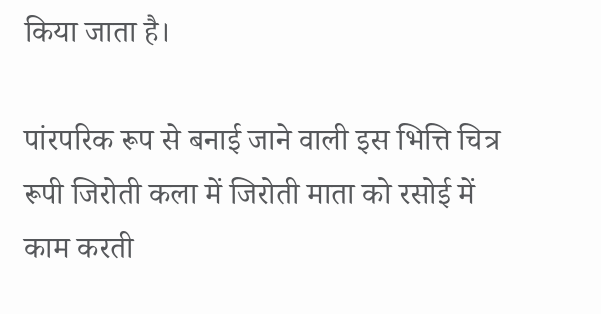किया जाता है।

पांरपरिक रूप से बनाई जाने वाली इस भित्ति चित्र रूपी जिरोती कला में जिरोती माता को रसोई में काम करती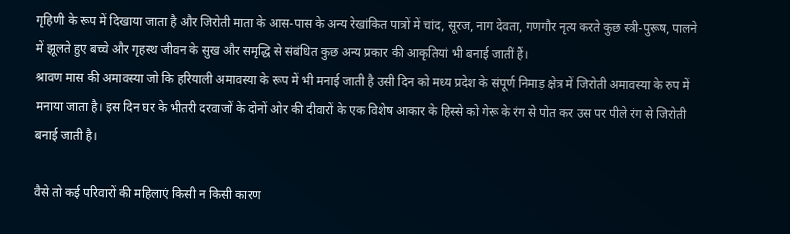गृहिणी के रूप में दिखाया जाता है और जिरोती माता के आस-पास के अन्य रेखांकित पात्रों में चांद, सूरज, नाग देवता, गणगौर नृत्य करते कुछ स्त्री-पुरूष, पालने में झूलते हुए बच्चे और गृहस्थ जीवन के सुख और समृद्धि से संबंधित कुछ अन्य प्रकार की आकृतियां भी बनाई जातीं हैं।
श्रावण मास की अमावस्या जो कि हरियाली अमावस्या के रूप में भी मनाई जाती है उसी दिन को मध्य प्रदेश के संपूर्ण निमाड़ क्षेत्र में जिरोती अमावस्या के रुप में मनाया जाता है। इस दिन घर के भीतरी दरवाजों के दोनों ओर की दीवारों के एक विशेष आकार के हिस्से को गेरू के रंग से पोत कर उस पर पीले रंग से जिरोती बनाई जाती है।

वैसे तो कई परिवारों की महिलाएं किसी न किसी कारण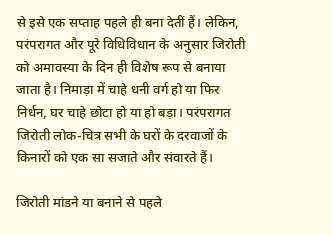से इसे एक सप्ताह पहले ही बना देतीं हैं। लेकिन, परंपरागत और पूरे विधिविधान के अनुसार जिरोती को अमावस्या के दिन ही विशेष रूप से बनाया जाता है। निमाड़ा में चाहे धनी वर्ग हो या फिर निर्धन, घर चाहे छोटा हो या हो बड़ा। परंपरागत जिरोती लोक-चित्र सभी के घरों के दरवाजों के किनारों को एक सा सजाते और संवारते हैं।

जिरोती मांडने या बनाने से पहले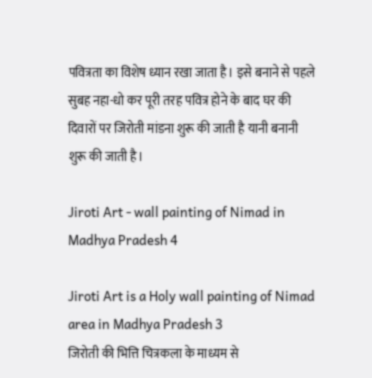पवित्रता का विशेष ध्यान रखा जाता है। इसे बनाने से पहले सुबह नहा-धो कर पूरी तरह पवित्र होने के बाद घर की दिवारों पर जिरोती मांडना शुरू की जाती है यानी बनानी शुरू की जाती है।

Jiroti Art - wall painting of Nimad in Madhya Pradesh 4

Jiroti Art is a Holy wall painting of Nimad area in Madhya Pradesh 3
जिरोती की भित्ति चित्रकला के माध्यम से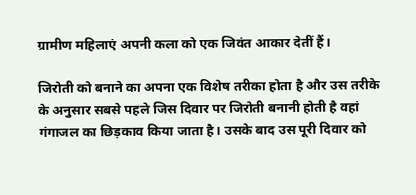ग्रामीण महिलाएं अपनी कला को एक जिवंत आकार देतीं हैं।

जिरोती को बनाने का अपना एक विशेष तरीका होता है और उस तरीके के अनुसार सबसे पहले जिस दिवार पर जिरोती बनानी होती है वहां गंगाजल का छिड़काव किया जाता है। उसके बाद उस पूरी दिवार को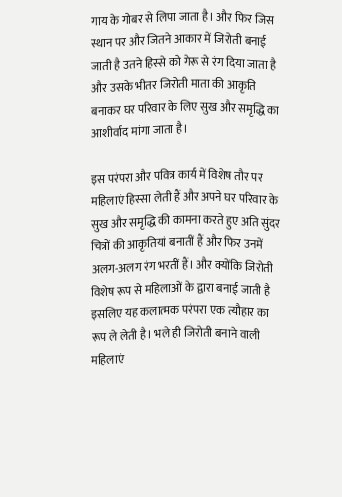गाय के गोबर से लिपा जाता है। और फिर जिस स्थान पर और जितने आकार में जिरोती बनाई जाती है उतने हिस्से को गेरू से रंग दिया जाता है और उसके भीतर जिरोती माता की आकृति बनाकर घर परिवार के लिए सुख और समृद्धि का आशीर्वाद मांगा जाता है।

इस परंपरा और पवित्र कार्य में विशेष तौर पर महिलाएं हिस्सा लेती हैं और अपने घर परिवार के सुख और समृद्धि की कामना करते हुए अति सुंदर चित्रों की आकृतियां बनातीं हैं और फिर उनमें अलग-अलग रंग भरतीं हैं। और क्योंकि जिरोती विशेष रूप से महिलाओं के द्वारा बनाई जाती है इसलिए यह कलात्मक परंपरा एक त्यौहार का रूप ले लेती है। भले ही जिरोती बनाने वाली महिलाएं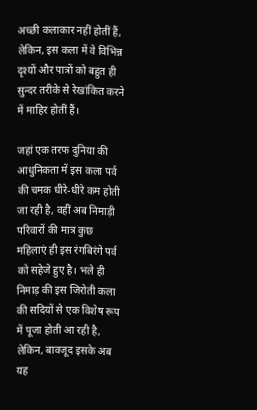अच्छी कलाकार नहीं होतीं हैं, लेकिन, इस कला में वे विभिन्न दृश्यों और पात्रों को बहुत ही सुन्दर तरीके से रेखांकित करने में माहिर होतीं हैं।

जहां एक तरफ दुनिया की आधुनिकता में इस कला पर्व की चमक धीरे-धीरे कम होती जा रही है, वहीं अब निमाड़ी परिवारों की मात्र कुछ महिलाएं ही इस रंगबिरंगे पर्व को सहेजे हुए है। भले ही निमाड़ की इस जिरोती कला की सदियों से एक विशेष रूप में पूजा होती आ रही है, लेकिन, बावजूद इसके अब यह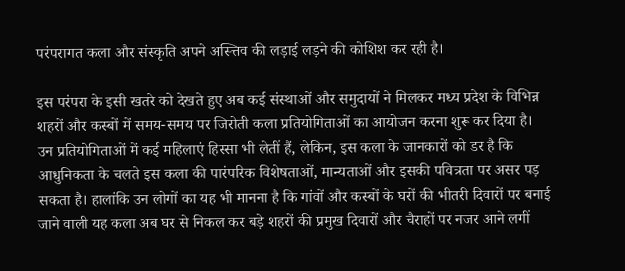परंपरागत कला और संस्कृति अपने अस्त्तिव की लड़ाई लड़ने की कोशिश कर रही है।

इस परंपरा के इसी खतरे को देखते हुए अब कई संस्थाओं और समुदायों ने मिलकर मध्य प्रदेश के विभिन्न शहरों और कस्बों में समय-समय पर जिरोती कला प्रतियोगिताओं का आयोजन करना शुरू कर दिया है। उन प्रतियोगिताओं में कई महिलाएं हिस्सा भी लेतीं हैं, लेकिन, इस कला के जानकारों को डर है कि आधुनिकता के चलते इस कला की पारंपरिक विशेषताओं, मान्यताओं और इसकी पवित्रता पर असर पड़ सकता है। हालांकि उन लोगों का यह भी मानना है कि गांवों और कस्बों के घरों की भीतरी दिवारों पर बनाई जाने वाली यह कला अब घर से निकल कर बड़े शहरों की प्रमुख दिवारों और चैराहों पर नजर आने लगीं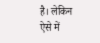है। लेकिन ऐसे में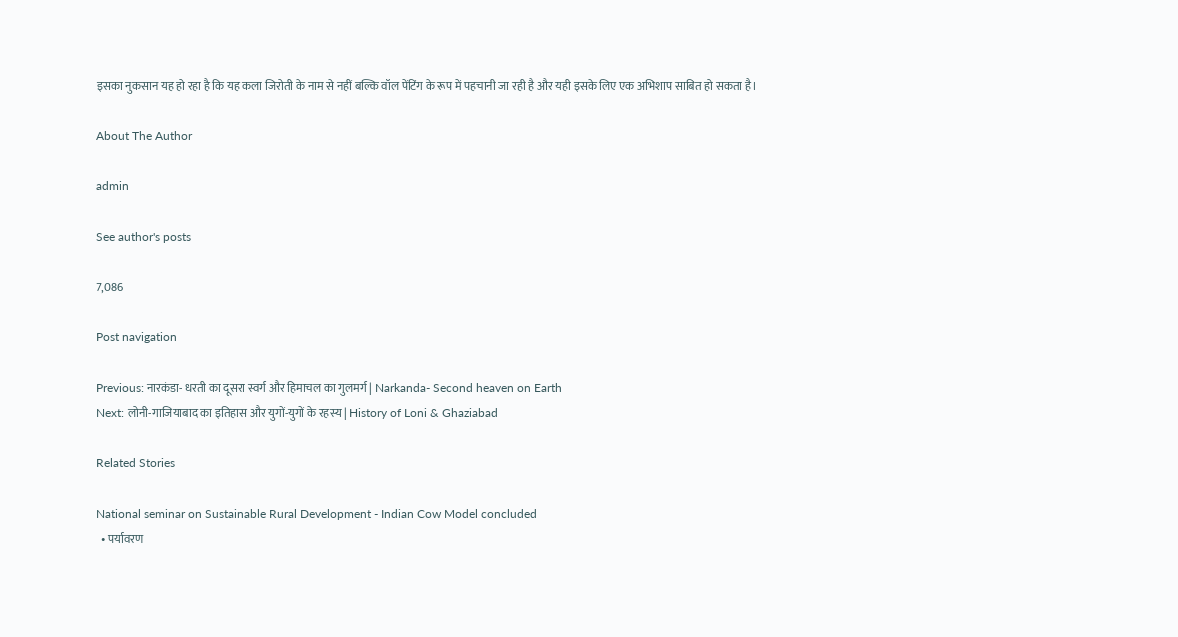इसका नुकसान यह हो रहा है कि यह कला जिरोती के नाम से नहीं बल्कि वॉल पेंटिंग के रूप में पहचानी जा रही है और यही इसके लिए एक अभिशाप साबित हो सकता है।

About The Author

admin

See author's posts

7,086

Post navigation

Previous: नारकंडा- धरती का दूसरा स्वर्ग और हिमाचल का गुलमर्ग | Narkanda- Second heaven on Earth
Next: लोनी-गाजियाबाद का इतिहास और युगों-युगों के रहस्य | History of Loni & Ghaziabad

Related Stories

National seminar on Sustainable Rural Development - Indian Cow Model concluded
  • पर्यावरण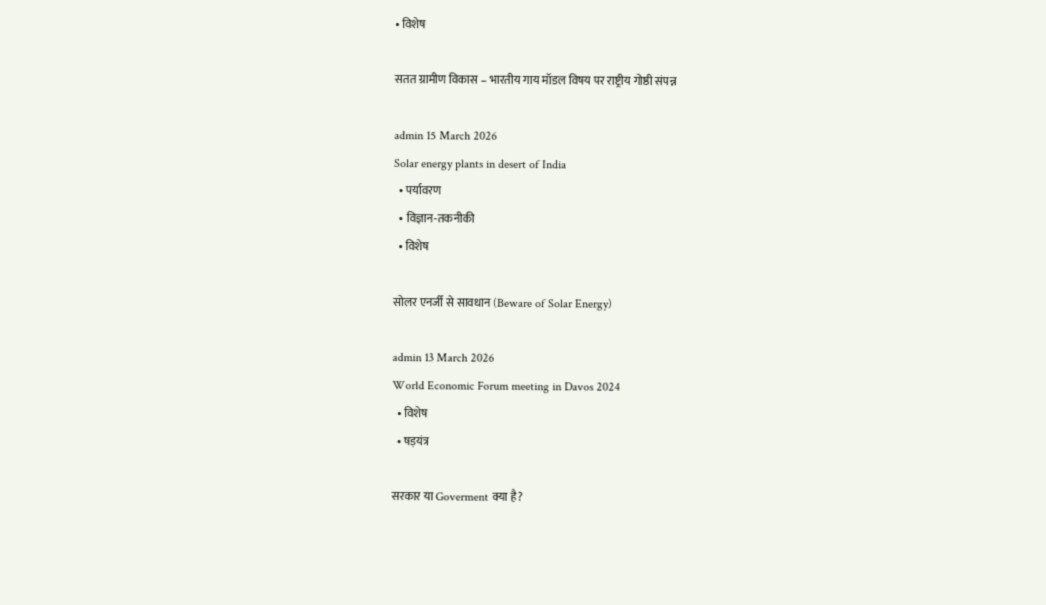• विशेष

सतत ग्रामीण विकास – भारतीय गाय मॉडल विषय पर राष्ट्रीय गोष्ठी संपन्न

admin 15 March 2026
Solar energy plants in desert of India
  • पर्यावरण
  • विज्ञान-तकनीकी
  • विशेष

सोलर एनर्जी से सावधान (Beware of Solar Energy)

admin 13 March 2026
World Economic Forum meeting in Davos 2024
  • विशेष
  • षड़यंत्र

सरकार या Goverment क्या है?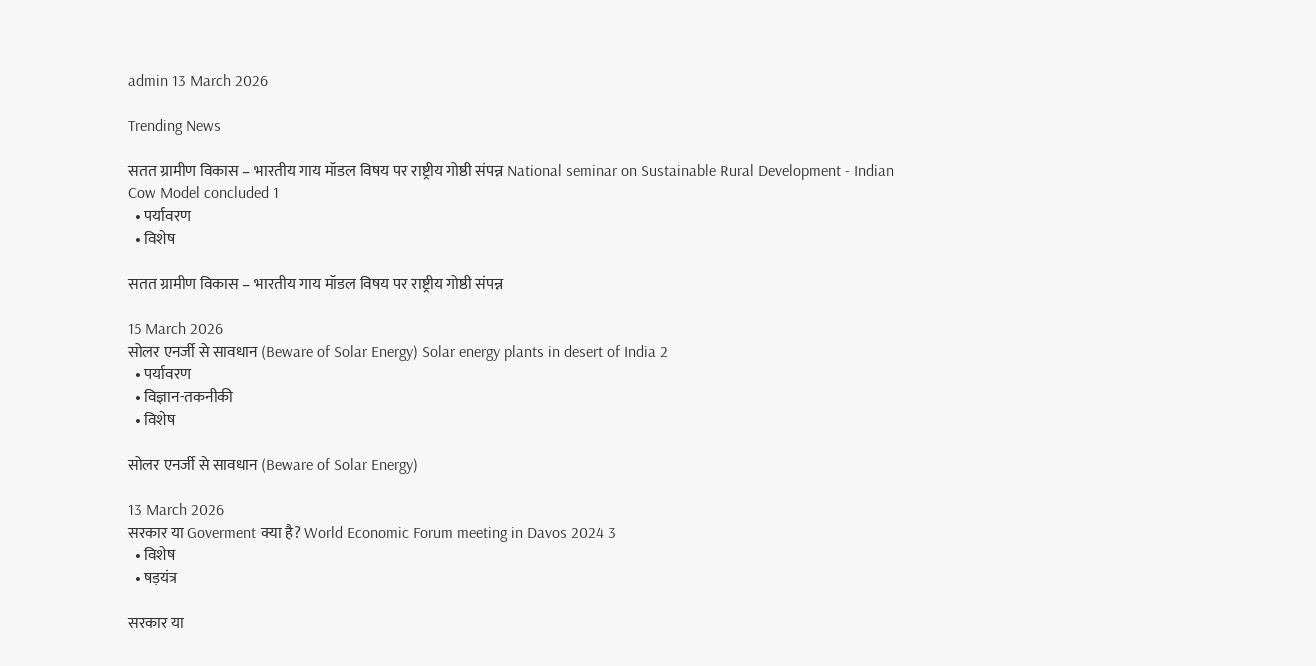admin 13 March 2026

Trending News

सतत ग्रामीण विकास – भारतीय गाय मॉडल विषय पर राष्ट्रीय गोष्ठी संपन्न National seminar on Sustainable Rural Development - Indian Cow Model concluded 1
  • पर्यावरण
  • विशेष

सतत ग्रामीण विकास – भारतीय गाय मॉडल विषय पर राष्ट्रीय गोष्ठी संपन्न

15 March 2026
सोलर एनर्जी से सावधान (Beware of Solar Energy) Solar energy plants in desert of India 2
  • पर्यावरण
  • विज्ञान-तकनीकी
  • विशेष

सोलर एनर्जी से सावधान (Beware of Solar Energy)

13 March 2026
सरकार या Goverment क्या है? World Economic Forum meeting in Davos 2024 3
  • विशेष
  • षड़यंत्र

सरकार या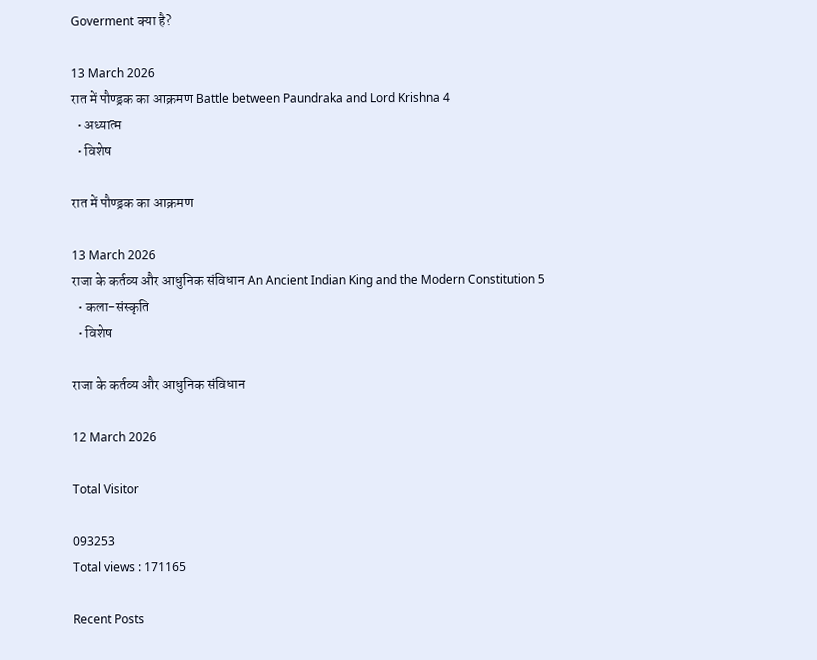Goverment क्या है?

13 March 2026
रात में पौण्ड्रक का आक्रमण Battle between Paundraka and Lord Krishna 4
  • अध्यात्म
  • विशेष

रात में पौण्ड्रक का आक्रमण

13 March 2026
राजा के कर्तव्य और आधुनिक संविधान An Ancient Indian King and the Modern Constitution 5
  • कला-संस्कृति
  • विशेष

राजा के कर्तव्य और आधुनिक संविधान

12 March 2026

Total Visitor

093253
Total views : 171165

Recent Posts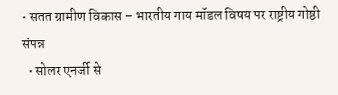• सतत ग्रामीण विकास – भारतीय गाय मॉडल विषय पर राष्ट्रीय गोष्ठी संपन्न
  • सोलर एनर्जी से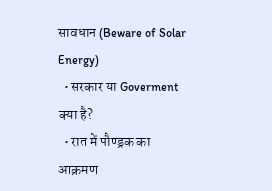सावधान (Beware of Solar Energy)
  • सरकार या Goverment क्या है?
  • रात में पौण्ड्रक का आक्रमण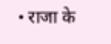• राजा के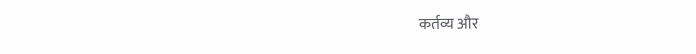कर्तव्य और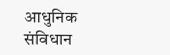आधुनिक संविधान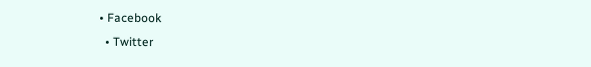• Facebook
  • Twitter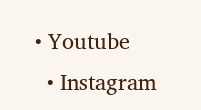• Youtube
  • Instagram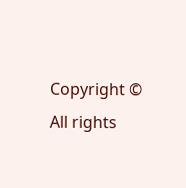Copyright © All rights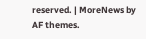reserved. | MoreNews by AF themes.